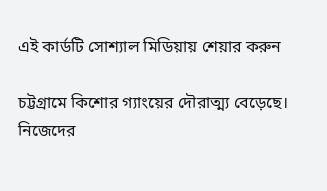এই কার্ডটি সোশ্যাল মিডিয়ায় শেয়ার করুন

চট্টগ্রামে কিশোর গ্যাংয়ের দৌরাত্ম্য বেড়েছে। নিজেদের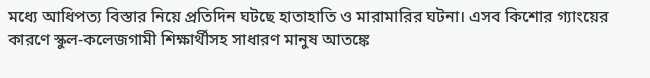মধ্যে আধিপত্য বিস্তার নিয়ে প্রতিদিন ঘটছে হাতাহাতি ও মারামারির ঘটনা। এসব কিশোর গ্যাংয়ের কারণে স্কুল-কলেজগামী শিক্ষার্থীসহ সাধারণ মানুষ আতঙ্কে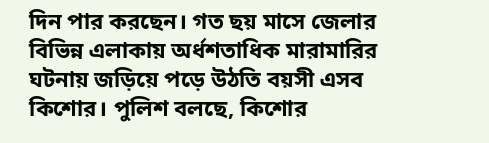দিন পার করছেন। গত ছয় মাসে জেলার বিভিন্ন এলাকায় অর্ধশতাধিক মারামারির ঘটনায় জড়িয়ে পড়ে উঠতি বয়সী এসব কিশোর। পুলিশ বলছে, কিশোর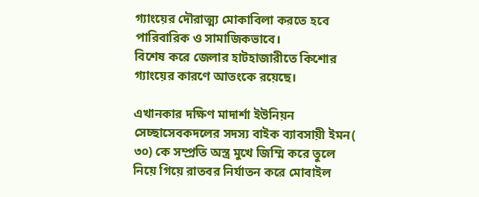গ্যাংয়ের দৌরাত্ম্য মোকাবিলা করতে হবে পারিবারিক ও সামাজিকভাবে।
বিশেষ করে জেলার হাটহাজারীতে কিশোর গ্যাংয়ের কারণে আতংকে রয়েছে।

এখানকার দক্ষিণ মাদার্শা ইউনিয়ন সেচ্ছাসেবকদলের সদস্য বাইক ব্যাবসায়ী ইমন( ৩০) কে সম্প্রতি অস্ত্র মুখে জিম্মি করে তুলে নিয়ে গিয়ে রাতবর নির্যাতন করে মোবাইল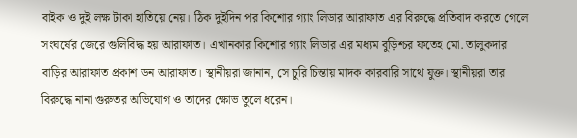বাইক ও দুই লক্ষ টাকা হাতিয়ে নেয়। ঠিক দুইদিন পর কিশোর গ্যাং লিডার আরাফাত এর বিরুদ্ধে প্রতিবাদ করতে গেলে সংঘর্ষের জেরে গুলিবিদ্ধ হয় আরাফাত। এখানকার কিশোর গ্যাং লিডার এর মধ্যম বুড়িশ্চর ফতেহ মো. তালুকদার বাড়ির আরাফাত প্রকাশ ডন আরাফাত। স্থানীয়রা জানান, সে চুরি চিন্তায় মাদক কারবারি সাথে যুক্ত। স্থানীয়রা তার বিরুদ্ধে নানা গুরুতর অভিযোগ ও তাদের ক্ষোভ তুলে ধরেন।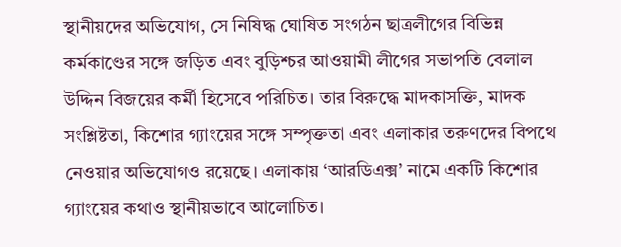স্থানীয়দের অভিযোগ, সে নিষিদ্ধ ঘোষিত সংগঠন ছাত্রলীগের বিভিন্ন কর্মকাণ্ডের সঙ্গে জড়িত এবং বুড়িশ্চর আওয়ামী লীগের সভাপতি বেলাল উদ্দিন বিজয়ের কর্মী হিসেবে পরিচিত। তার বিরুদ্ধে মাদকাসক্তি, মাদক সংশ্লিষ্টতা, কিশোর গ্যাংয়ের সঙ্গে সম্পৃক্ততা এবং এলাকার তরুণদের বিপথে নেওয়ার অভিযোগও রয়েছে। এলাকায় ‘আরডিএক্স’ নামে একটি কিশোর গ্যাংয়ের কথাও স্থানীয়ভাবে আলোচিত।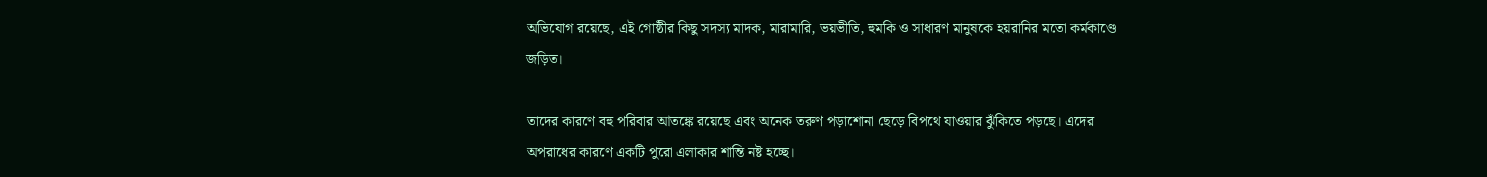অভিযোগ রয়েছে, এই গোষ্ঠীর কিছু সদস্য মাদক, মারামারি, ভয়ভীতি, হুমকি ও সাধারণ মানুষকে হয়রানির মতো কর্মকাণ্ডে জড়িত।

তাদের কারণে বহু পরিবার আতঙ্কে রয়েছে এবং অনেক তরুণ পড়াশোনা ছেড়ে বিপথে যাওয়ার ঝুঁকিতে পড়ছে। এদের অপরাধের কারণে একটি পুরো এলাকার শান্তি নষ্ট হচ্ছে।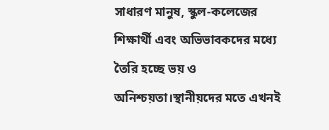সাধারণ মানুষ, স্কুল-কলেজের শিক্ষার্থী এবং অভিভাবকদের মধ্যে তৈরি হচ্ছে ভয় ও অনিশ্চয়তা।স্থানীয়দের মতে এখনই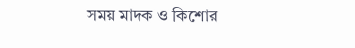সময় মাদক ও কিশোর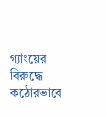গ্যাংয়ের বিরুদ্ধে কঠোরভাবে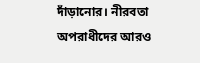দাঁড়ানোর। নীরবতা অপরাধীদের আরও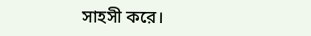সাহসী করে।